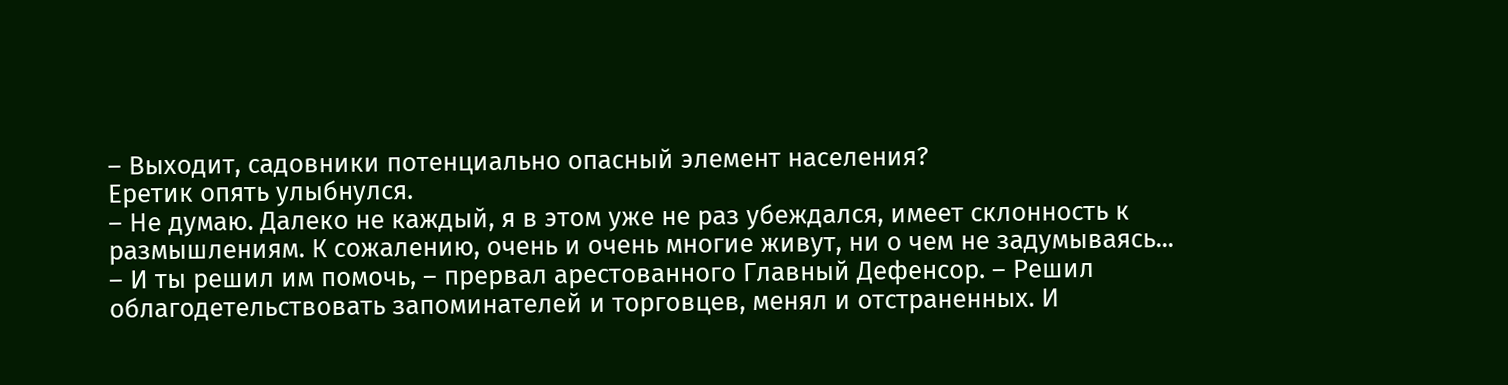– Выходит, садовники потенциально опасный элемент населения?
Еретик опять улыбнулся.
– Не думаю. Далеко не каждый, я в этом уже не раз убеждался, имеет склонность к размышлениям. К сожалению, очень и очень многие живут, ни о чем не задумываясь...
– И ты решил им помочь, – прервал арестованного Главный Дефенсор. – Решил облагодетельствовать запоминателей и торговцев, менял и отстраненных. И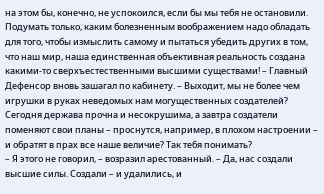на этом бы, конечно, не успокоился, если бы мы тебя не остановили. Подумать только, каким болезненным воображением надо обладать для того, чтобы измыслить самому и пытаться убедить других в том, что наш мир, наша единственная объективная реальность создана какими-то сверхъестественными высшими существами! – Главный Дефенсор вновь зашагал по кабинету. – Выходит, мы не более чем игрушки в руках неведомых нам могущественных создателей? Сегодня держава прочна и несокрушима, а завтра создатели поменяют свои планы – проснутся, например, в плохом настроении – и обратят в прах все наше величие? Так тебя понимать?
– Я этого не говорил, – возразил арестованный. – Да, нас создали высшие силы. Создали – и удалились, и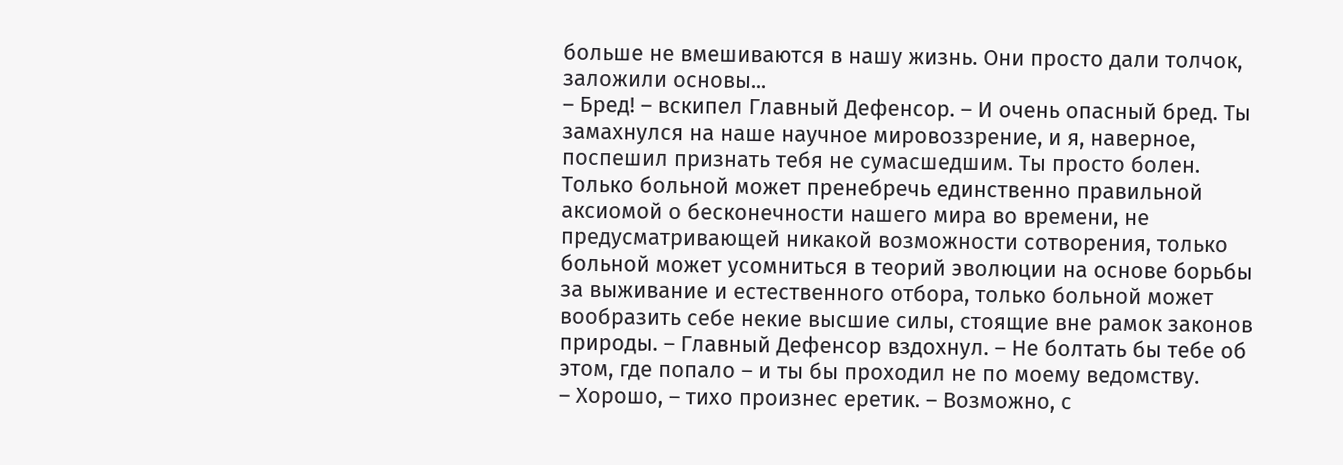больше не вмешиваются в нашу жизнь. Они просто дали толчок, заложили основы...
– Бред! – вскипел Главный Дефенсор. – И очень опасный бред. Ты замахнулся на наше научное мировоззрение, и я, наверное, поспешил признать тебя не сумасшедшим. Ты просто болен. Только больной может пренебречь единственно правильной аксиомой о бесконечности нашего мира во времени, не предусматривающей никакой возможности сотворения, только больной может усомниться в теорий эволюции на основе борьбы за выживание и естественного отбора, только больной может вообразить себе некие высшие силы, стоящие вне рамок законов природы. – Главный Дефенсор вздохнул. – Не болтать бы тебе об этом, где попало – и ты бы проходил не по моему ведомству.
– Хорошо, – тихо произнес еретик. – Возможно, с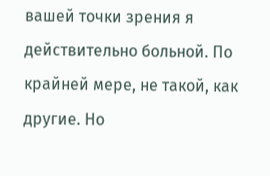вашей точки зрения я действительно больной. По крайней мере, не такой, как другие. Но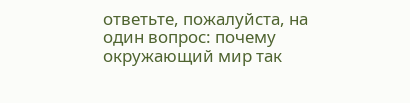ответьте, пожалуйста, на один вопрос: почему окружающий мир так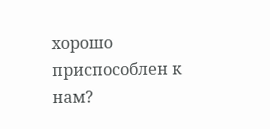хорошо приспособлен к нам?